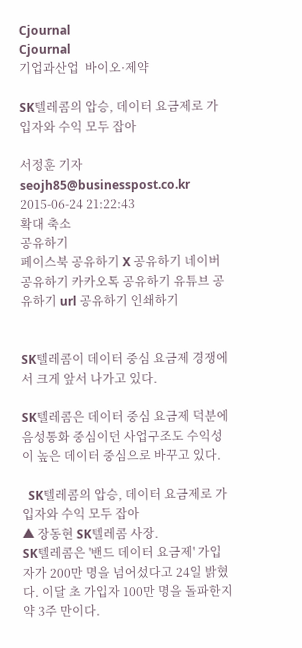Cjournal
Cjournal
기업과산업  바이오·제약

SK텔레콤의 압승, 데이터 요금제로 가입자와 수익 모두 잡아

서정훈 기자 seojh85@businesspost.co.kr 2015-06-24 21:22:43
확대 축소
공유하기
페이스북 공유하기 X 공유하기 네이버 공유하기 카카오톡 공유하기 유튜브 공유하기 url 공유하기 인쇄하기


SK텔레콤이 데이터 중심 요금제 경쟁에서 크게 앞서 나가고 있다.

SK텔레콤은 데이터 중심 요금제 덕분에 음성통화 중심이던 사업구조도 수익성이 높은 데이터 중심으로 바꾸고 있다.

  SK텔레콤의 압승, 데이터 요금제로 가입자와 수익 모두 잡아
▲ 장동현 SK텔레콤 사장.
SK텔레콤은 '밴드 데이터 요금제' 가입자가 200만 명을 넘어섰다고 24일 밝혔다. 이달 초 가입자 100만 명을 돌파한지 약 3주 만이다.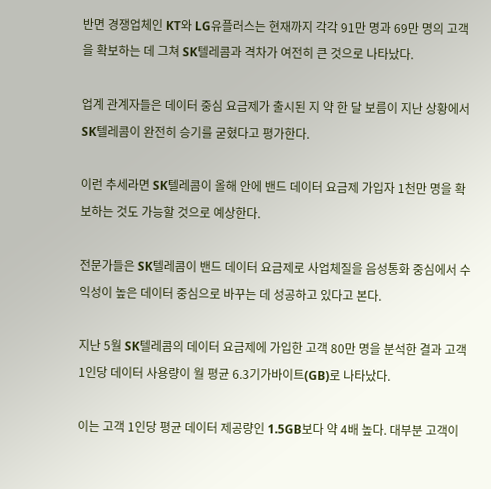반면 경쟁업체인 KT와 LG유플러스는 현재까지 각각 91만 명과 69만 명의 고객을 확보하는 데 그쳐 SK텔레콤과 격차가 여전히 큰 것으로 나타났다.

업계 관계자들은 데이터 중심 요금제가 출시된 지 약 한 달 보름이 지난 상황에서 SK텔레콤이 완전히 승기를 굳혔다고 평가한다.

이런 추세라면 SK텔레콤이 올해 안에 밴드 데이터 요금제 가입자 1천만 명을 확보하는 것도 가능할 것으로 예상한다.

전문가들은 SK텔레콤이 밴드 데이터 요금제로 사업체질을 음성통화 중심에서 수익성이 높은 데이터 중심으로 바꾸는 데 성공하고 있다고 본다.

지난 5월 SK텔레콤의 데이터 요금제에 가입한 고객 80만 명을 분석한 결과 고객 1인당 데이터 사용량이 월 평균 6.3기가바이트(GB)로 나타났다.

이는 고객 1인당 평균 데이터 제공량인 1.5GB보다 약 4배 높다. 대부분 고객이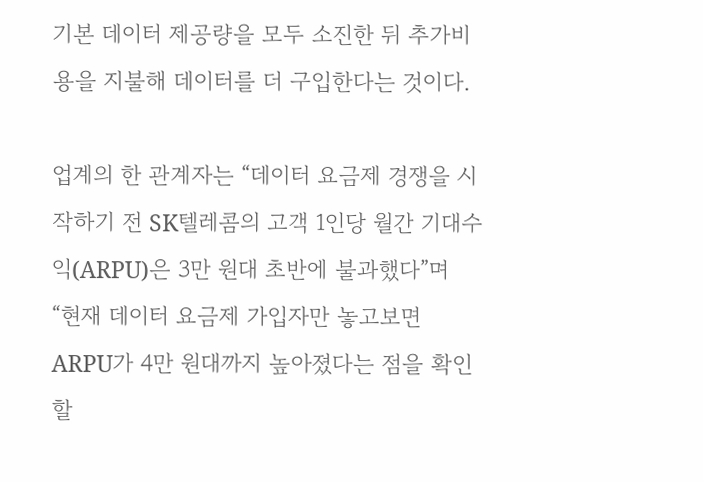기본 데이터 제공량을 모두 소진한 뒤 추가비용을 지불해 데이터를 더 구입한다는 것이다.

업계의 한 관계자는 “데이터 요금제 경쟁을 시작하기 전 SK텔레콤의 고객 1인당 월간 기대수익(ARPU)은 3만 원대 초반에 불과했다”며 “현재 데이터 요금제 가입자만 놓고보면 ARPU가 4만 원대까지 높아졌다는 점을 확인할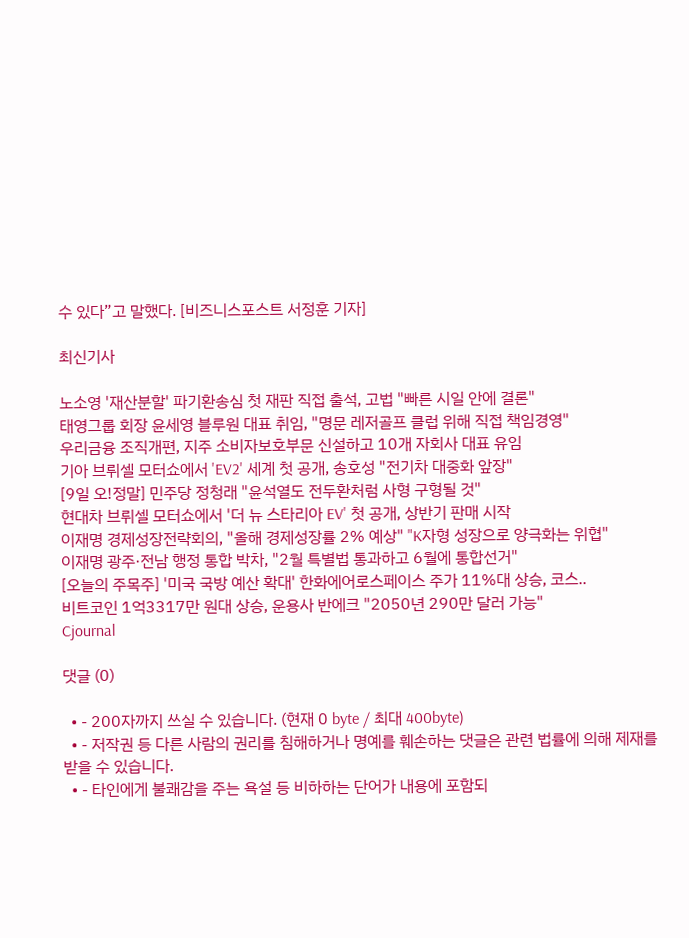수 있다”고 말했다. [비즈니스포스트 서정훈 기자]

최신기사

노소영 '재산분할' 파기환송심 첫 재판 직접 출석, 고법 "빠른 시일 안에 결론"
태영그룹 회장 윤세영 블루원 대표 취임, "명문 레저골프 클럽 위해 직접 책임경영"
우리금융 조직개편, 지주 소비자보호부문 신설하고 10개 자회사 대표 유임
기아 브뤼셀 모터쇼에서 'EV2' 세계 첫 공개, 송호성 "전기차 대중화 앞장"
[9일 오!정말] 민주당 정청래 "윤석열도 전두환처럼 사형 구형될 것"
현대차 브뤼셀 모터쇼에서 '더 뉴 스타리아 EV' 첫 공개, 상반기 판매 시작
이재명 경제성장전략회의, "올해 경제성장률 2% 예상" "K자형 성장으로 양극화는 위협"
이재명 광주·전남 행정 통합 박차, "2월 특별법 통과하고 6월에 통합선거"
[오늘의 주목주] '미국 국방 예산 확대' 한화에어로스페이스 주가 11%대 상승, 코스..
비트코인 1억3317만 원대 상승, 운용사 반에크 "2050년 290만 달러 가능"
Cjournal

댓글 (0)

  • - 200자까지 쓰실 수 있습니다. (현재 0 byte / 최대 400byte)
  • - 저작권 등 다른 사람의 권리를 침해하거나 명예를 훼손하는 댓글은 관련 법률에 의해 제재를 받을 수 있습니다.
  • - 타인에게 불쾌감을 주는 욕설 등 비하하는 단어가 내용에 포함되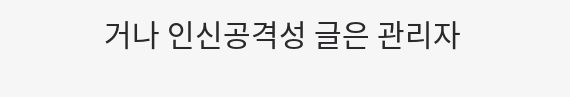거나 인신공격성 글은 관리자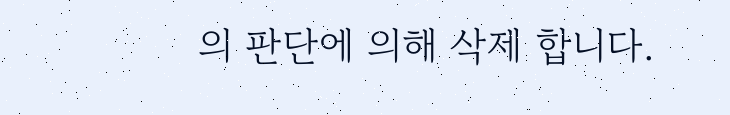의 판단에 의해 삭제 합니다.